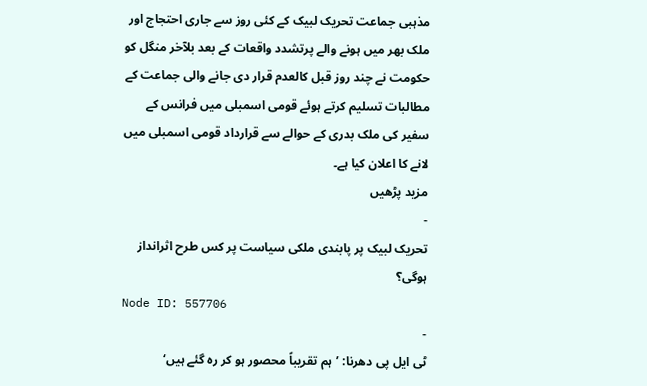مذہبی جماعت تحریک لبیک کے کئی روز سے جاری احتجاج اور ملک بھر میں ہونے والے پرتشدد واقعات کے بعد بلآخر منگل کو حکومت نے چند روز قبل کالعدم قرار دی جانے والی جماعت کے مطالبات تسلیم کرتے ہوئے قومی اسمبلی میں فرانس کے سفیر کی ملک بدری کے حوالے سے قرارداد قومی اسمبلی میں لانے کا اعلان کیا ہے۔
مزید پڑھیں
-
تحریک لبیک پر پابندی ملکی سیاست پر کس طرح اثرانداز ہوگی؟
Node ID: 557706
-
ٹی ایل پی دھرنا: ’ہم تقریباً محصور ہو کر رہ گئے ہیں‘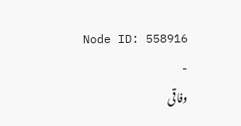Node ID: 558916
-
وفاقی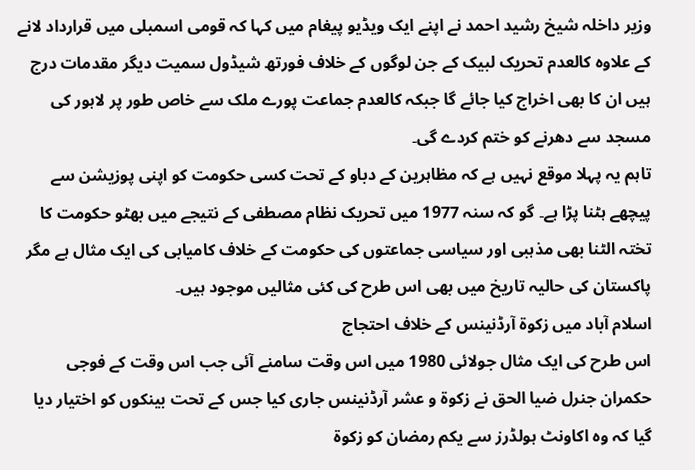وزیر داخلہ شیخ رشید احمد نے اپنے ایک ویڈیو پیغام میں کہا کہ قومی اسمبلی میں قرارداد لانے کے علاوہ کالعدم تحریک لبیک کے جن لوگوں کے خلاف فورتھ شیڈول سمیت دیگر مقدمات درج ہیں ان کا بھی اخراج کیا جائے گا جبکہ کالعدم جماعت پورے ملک سے خاص طور پر لاہور کی مسجد سے دھرنے کو ختم کردے گی۔
تاہم یہ پہلا موقع نہیں ہے کہ مظاہرین کے دباو کے تحت کسی حکومت کو اپنی پوزیشن سے پیچھے ہٹنا پڑا ہے۔ گو کہ سنہ 1977 میں تحریک نظام مصطفی کے نتیجے میں بھٹو حکومت کا تختہ الٹنا بھی مذہبی اور سیاسی جماعتوں کی حکومت کے خلاف کامیابی کی ایک مثال ہے مگر پاکستان کی حالیہ تاریخ میں بھی اس طرح کی کئی مثالیں موجود ہیں۔
اسلام آباد میں زکوۃ آرڈنینس کے خلاف احتجاج
اس طرح کی ایک مثال جولائی 1980 میں اس وقت سامنے آئی جب اس وقت کے فوجی حکمران جنرل ضیا الحق نے زکوۃ و عشر آرڈنینس جاری کیا جس کے تحت بینکوں کو اختیار دیا گیا کہ وہ اکاونٹ ہولڈرز سے یکم رمضان کو زکوۃ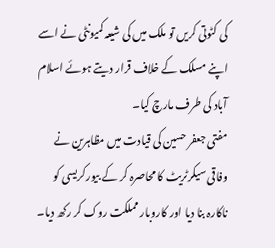کی کٹوتی کریں تو ملک میں کی شیعہ کمیونٹی نے اسے اپنے مسلک کے خلاف قرار دیتے ہوئے اسلام آباد کی طرف مارچ کیا۔
مفتی جعفر حسین کی قیادت میں مظاہرین نے وفاقی سیکرٹریٹ کا محاصرہ کر کے بیورکریسی کو ناکارہ بنا دیا اور کاروبار مملکت روک کر رکھ دیا۔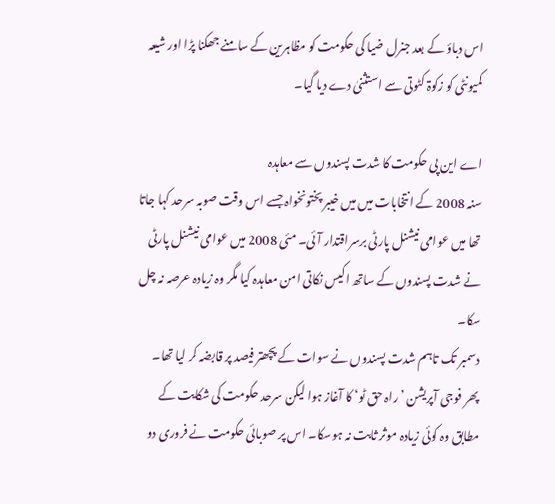اس دباؤ کے بعد جنرل ضیا کی حکومت کو مظاہرین کے سامنے جھکنا پڑا اور شیعہ کمیونٹی کو زکوۃ کٹوتی سے استثنیٰ دے دیا گیا۔

اے این پی حکومت کا شدت پسندوں سے معاہدہ
سنہ 2008 کے انتخابات میں میں خیبر پختونخواہ جسے اس وقت صوبہ سرحد کہا جاتا تھا میں عوامی نیشنل پارٹی برسراقتدار آئی۔ مئی 2008 میں عوامی نیشنل پارٹی نے شدت پسندوں کے ساتھ اکیس نکاتی امن معاہدہ کیا مگر وہ زیادہ عرصہ نہ چل سکا۔
دسمبر تک تاہم شدت پسندوں نے سوات کے پچھتر فیصد پر قابضہ کر لیا تھا۔ پھر فوجی آپریشن ’راہ حق ٹو‘ کا آغاز ہوا لیکن سرحد حکومت کی شکایت کے مطابق وہ کوئی زیادہ موثر ثابت نہ ہوسکا۔ اس پر صوبائی حکومت نے فروری دو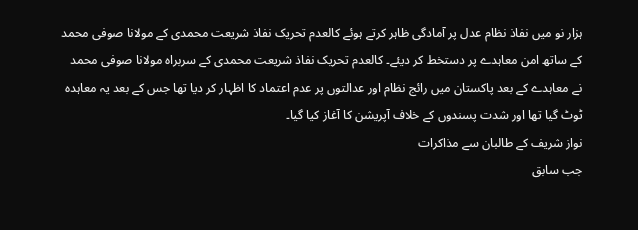ہزار نو میں نفاذ نظام عدل پر آمادگی ظاہر کرتے ہوئے کالعدم تحریک نفاذ شریعت محمدی کے مولانا صوفی محمد کے ساتھ امن معاہدے پر دستخط کر دیئے۔ کالعدم تحریک نفاذ شریعت محمدی کے سربراہ مولانا صوفی محمد نے معاہدے کے بعد پاکستان میں رائج نظام اور عدالتوں پر عدم اعتماد کا اظہار کر دیا تھا جس کے بعد یہ معاہدہ ٹوٹ گیا تھا اور شدت پسندوں کے خلاف آپریشن کا آغاز کیا گیا۔
نواز شریف کے طالبان سے مذاکرات
جب سابق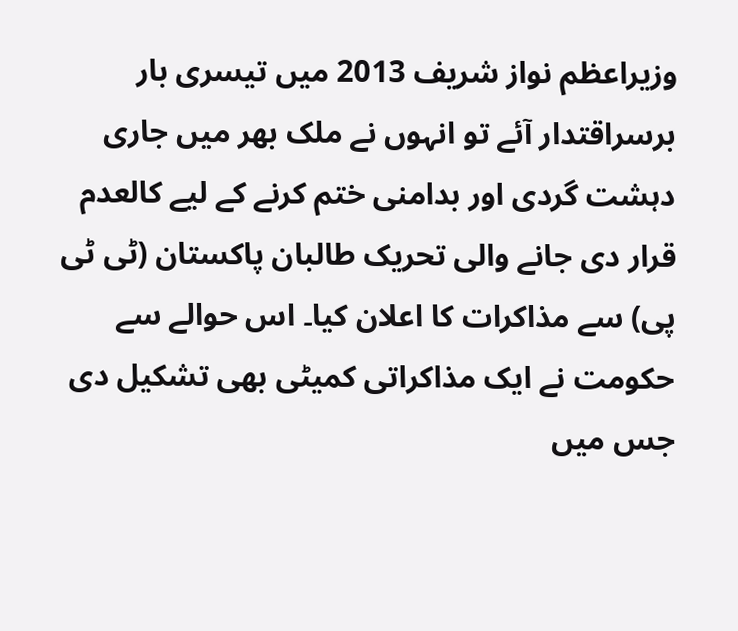وزیراعظم نواز شریف 2013 میں تیسری بار برسراقتدار آئے تو انہوں نے ملک بھر میں جاری دہشت گردی اور بدامنی ختم کرنے کے لیے کالعدم قرار دی جانے والی تحریک طالبان پاکستان (ٹی ٹی پی) سے مذاکرات کا اعلان کیا۔ اس حوالے سے حکومت نے ایک مذاکراتی کمیٹی بھی تشکیل دی جس میں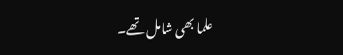علما بھی شامل تھے۔